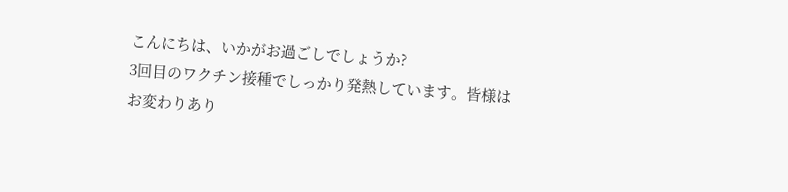こんにちは、いかがお過ごしでしょうか?
3回目のワクチン接種でしっかり発熱しています。皆様はお変わりあり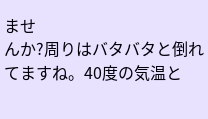ませ
んか?周りはバタバタと倒れてますね。40度の気温と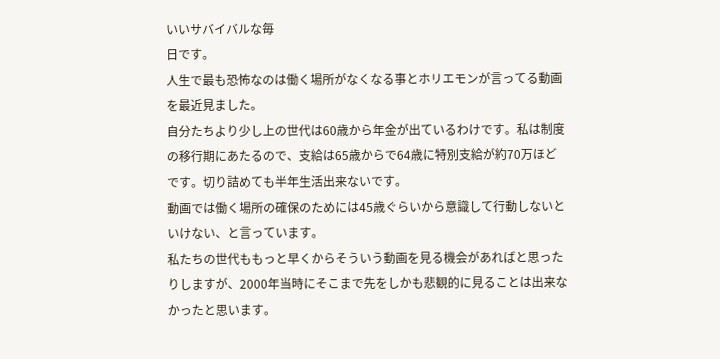いいサバイバルな毎
日です。
人生で最も恐怖なのは働く場所がなくなる事とホリエモンが言ってる動画
を最近見ました。
自分たちより少し上の世代は60歳から年金が出ているわけです。私は制度
の移行期にあたるので、支給は65歳からで64歳に特別支給が約70万ほど
です。切り詰めても半年生活出来ないです。
動画では働く場所の確保のためには45歳ぐらいから意識して行動しないと
いけない、と言っています。
私たちの世代ももっと早くからそういう動画を見る機会があればと思った
りしますが、2000年当時にそこまで先をしかも悲観的に見ることは出来な
かったと思います。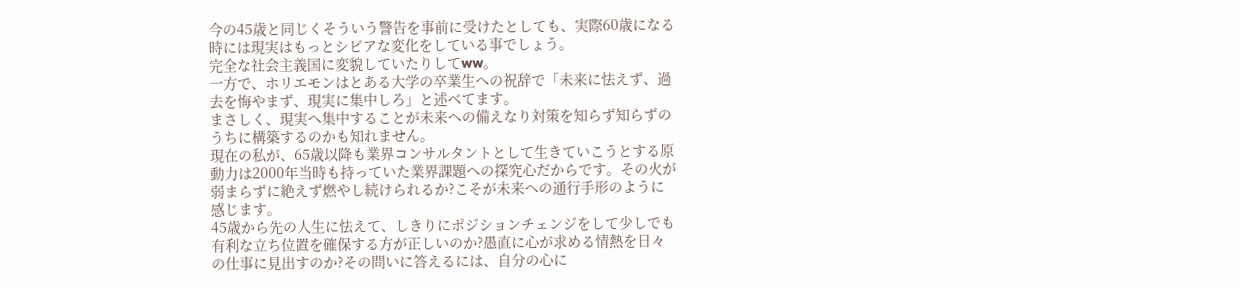今の45歳と同じくそういう警告を事前に受けたとしても、実際60歳になる
時には現実はもっとシビアな変化をしている事でしょう。
完全な社会主義国に変貌していたりしてww。
一方で、ホリエモンはとある大学の卒業生への祝辞で「未来に怯えず、過
去を悔やまず、現実に集中しろ」と述べてます。
まさしく、現実へ集中することが未来への備えなり対策を知らず知らずの
うちに構築するのかも知れません。
現在の私が、65歳以降も業界コンサルタントとして生きていこうとする原
動力は2000年当時も持っていた業界課題への探究心だからです。その火が
弱まらずに絶えず燃やし続けられるか?こそが未来への通行手形のように
感じます。
45歳から先の人生に怯えて、しきりにポジションチェンジをして少しでも
有利な立ち位置を確保する方が正しいのか?愚直に心が求める情熱を日々
の仕事に見出すのか?その問いに答えるには、自分の心に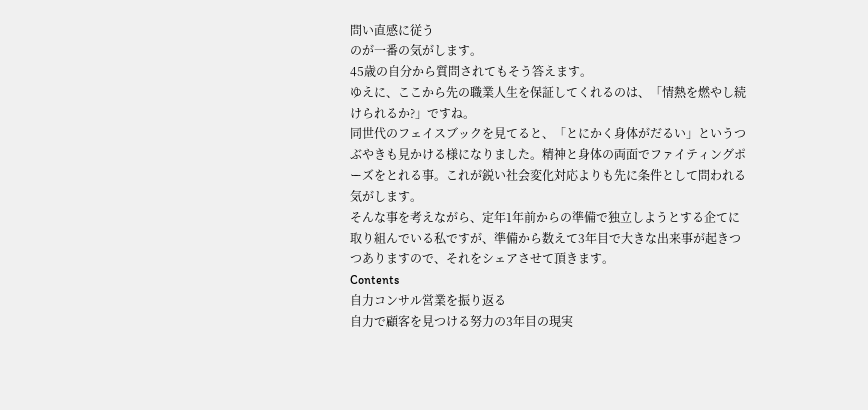問い直感に従う
のが一番の気がします。
45歳の自分から質問されてもそう答えます。
ゆえに、ここから先の職業人生を保証してくれるのは、「情熱を燃やし続
けられるか?」ですね。
同世代のフェイスブックを見てると、「とにかく身体がだるい」というつ
ぶやきも見かける様になりました。精神と身体の両面でファイティングポ
ーズをとれる事。これが鋭い社会変化対応よりも先に条件として問われる
気がします。
そんな事を考えながら、定年1年前からの準備で独立しようとする企てに
取り組んでいる私ですが、準備から数えて3年目で大きな出来事が起きつ
つありますので、それをシェアさせて頂きます。
Contents
自力コンサル営業を振り返る
自力で顧客を見つける努力の3年目の現実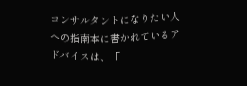コンサルタントになりたい人への指南本に書かれているアドバイスは、「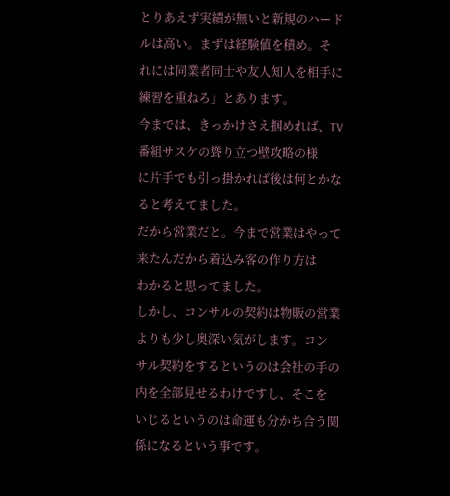とりあえず実績が無いと新規のハードルは高い。まずは経験値を積め。そ
れには同業者同士や友人知人を相手に練習を重ねろ」とあります。
今までは、きっかけさえ掴めれば、TV番組サスケの聳り立つ壁攻略の様
に片手でも引っ掛かれば後は何とかなると考えてました。
だから営業だと。今まで営業はやって来たんだから着込み客の作り方は
わかると思ってました。
しかし、コンサルの契約は物販の営業よりも少し奥深い気がします。コン
サル契約をするというのは会社の手の内を全部見せるわけですし、そこを
いじるというのは命運も分かち合う関係になるという事です。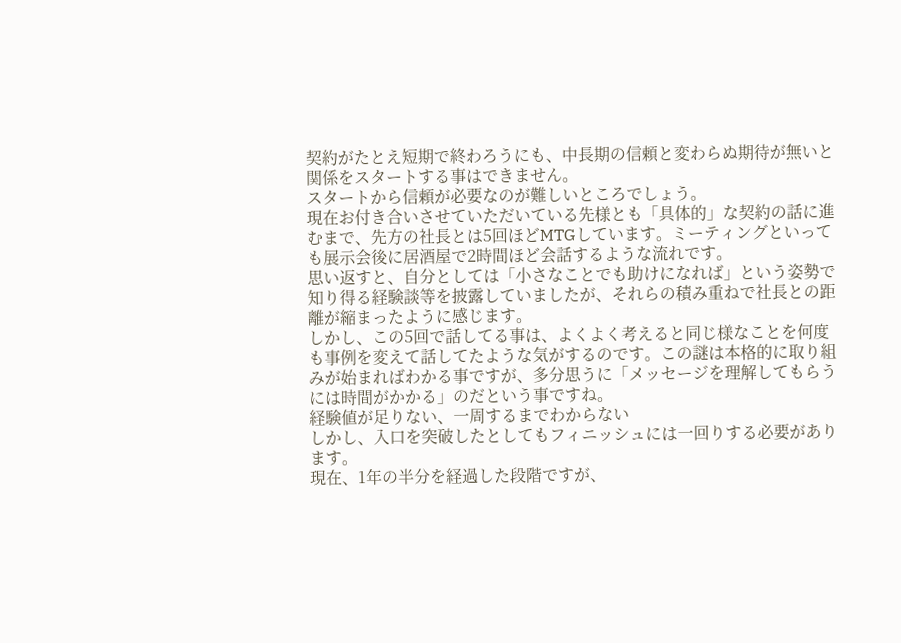契約がたとえ短期で終わろうにも、中長期の信頼と変わらぬ期待が無いと
関係をスタートする事はできません。
スタートから信頼が必要なのが難しいところでしょう。
現在お付き合いさせていただいている先様とも「具体的」な契約の話に進
むまで、先方の社長とは5回ほどMTGしています。ミーティングといって
も展示会後に居酒屋で2時間ほど会話するような流れです。
思い返すと、自分としては「小さなことでも助けになれば」という姿勢で
知り得る経験談等を披露していましたが、それらの積み重ねで社長との距
離が縮まったように感じます。
しかし、この5回で話してる事は、よくよく考えると同じ様なことを何度
も事例を変えて話してたような気がするのです。この謎は本格的に取り組
みが始まればわかる事ですが、多分思うに「メッセージを理解してもらう
には時間がかかる」のだという事ですね。
経験値が足りない、一周するまでわからない
しかし、入口を突破したとしてもフィニッシュには一回りする必要があり
ます。
現在、1年の半分を経過した段階ですが、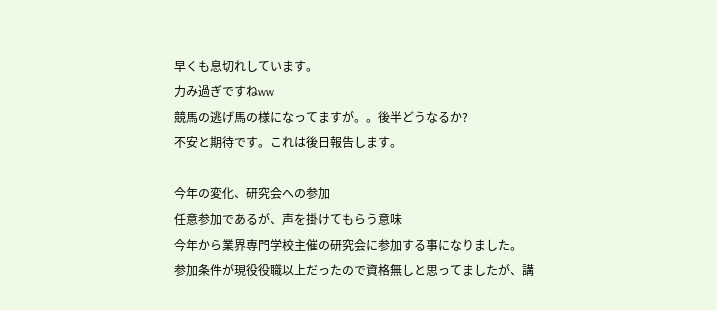早くも息切れしています。
力み過ぎですねww
競馬の逃げ馬の様になってますが。。後半どうなるか?
不安と期待です。これは後日報告します。

今年の変化、研究会への参加
任意参加であるが、声を掛けてもらう意味
今年から業界専門学校主催の研究会に参加する事になりました。
参加条件が現役役職以上だったので資格無しと思ってましたが、講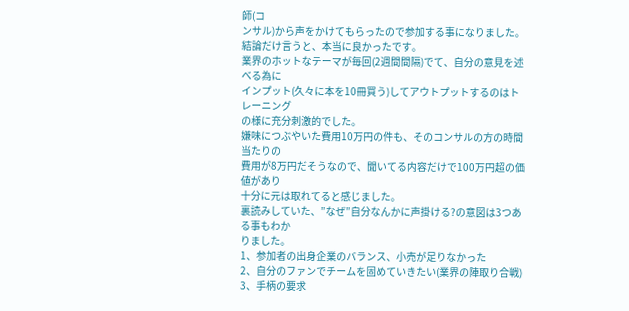師(コ
ンサル)から声をかけてもらったので参加する事になりました。
結論だけ言うと、本当に良かったです。
業界のホットなテーマが毎回(2週間間隔)でて、自分の意見を述べる為に
インプット(久々に本を10冊買う)してアウトプットするのはトレーニング
の様に充分刺激的でした。
嫌味につぶやいた費用10万円の件も、そのコンサルの方の時間当たりの
費用が8万円だそうなので、聞いてる内容だけで100万円超の価値があり
十分に元は取れてると感じました。
裏読みしていた、”なぜ”自分なんかに声掛ける?の意図は3つある事もわか
りました。
1、参加者の出身企業のバランス、小売が足りなかった
2、自分のファンでチームを固めていきたい(業界の陣取り合戦)
3、手柄の要求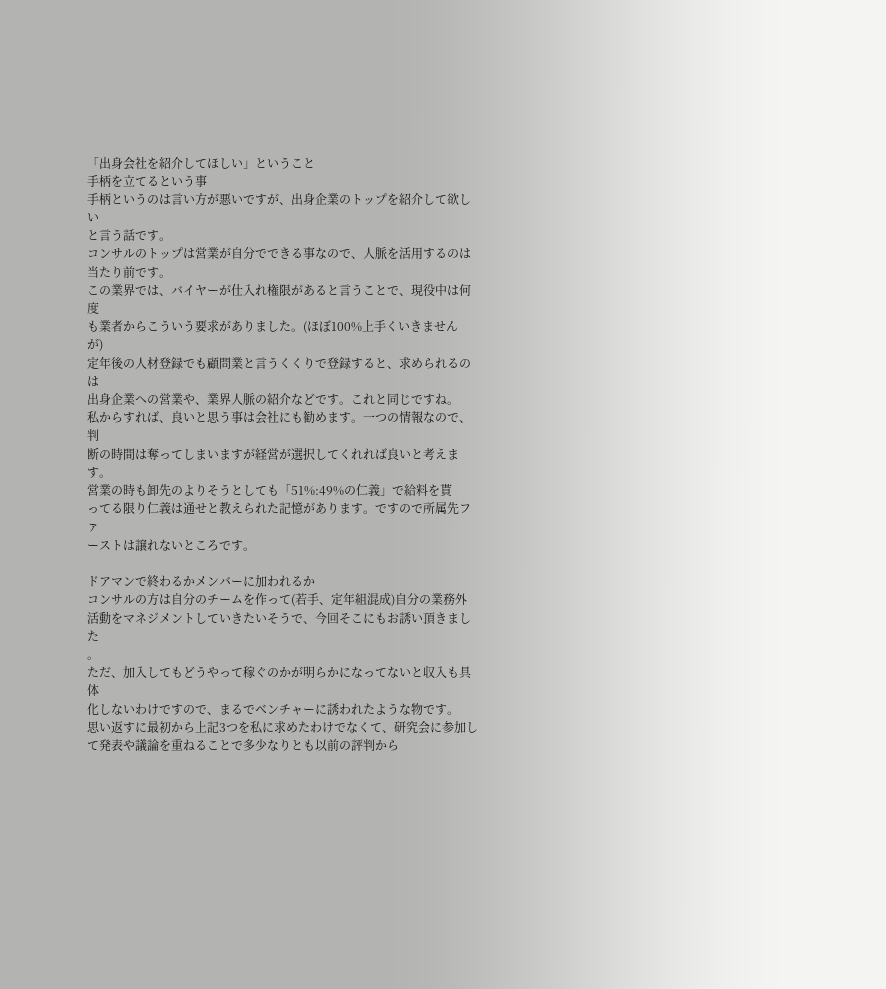「出身会社を紹介してほしい」ということ
手柄を立てるという事
手柄というのは言い方が悪いですが、出身企業のトップを紹介して欲しい
と言う話です。
コンサルのトップは営業が自分でできる事なので、人脈を活用するのは
当たり前です。
この業界では、バイヤーが仕入れ権限があると言うことで、現役中は何度
も業者からこういう要求がありました。(ほぼ100%上手くいきません
が)
定年後の人材登録でも顧問業と言うくくりで登録すると、求められるのは
出身企業への営業や、業界人脈の紹介などです。これと同じですね。
私からすれば、良いと思う事は会社にも勧めます。一つの情報なので、判
断の時間は奪ってしまいますが経営が選択してくれれば良いと考えます。
営業の時も卸先のよりそうとしても「51%:49%の仁義」で給料を貰
ってる限り仁義は通せと教えられた記憶があります。ですので所属先ファ
ーストは譲れないところです。

ドアマンで終わるかメンバーに加われるか
コンサルの方は自分のチームを作って(若手、定年組混成)自分の業務外
活動をマネジメントしていきたいそうで、今回そこにもお誘い頂きました
。
ただ、加入してもどうやって稼ぐのかが明らかになってないと収入も具体
化しないわけですので、まるでベンチャーに誘われたような物です。
思い返すに最初から上記3つを私に求めたわけでなくて、研究会に参加し
て発表や議論を重ねることで多少なりとも以前の評判から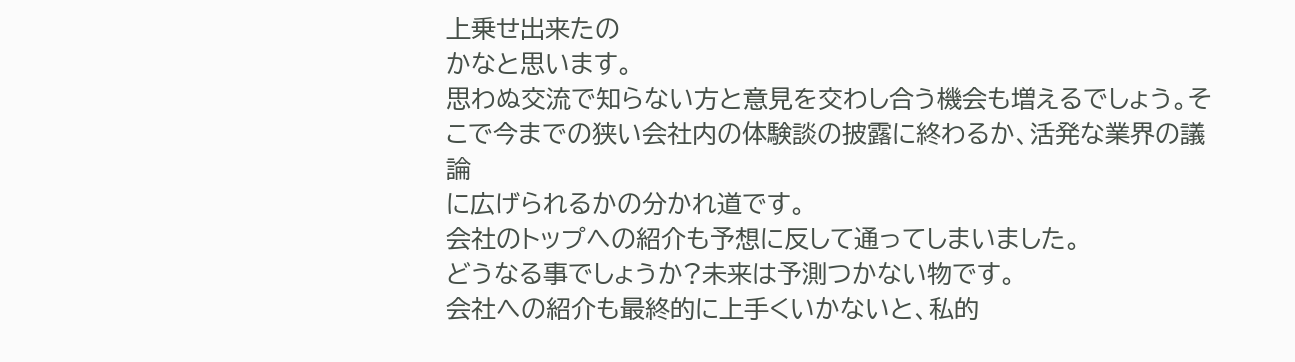上乗せ出来たの
かなと思います。
思わぬ交流で知らない方と意見を交わし合う機会も増えるでしょう。そ
こで今までの狭い会社内の体験談の披露に終わるか、活発な業界の議論
に広げられるかの分かれ道です。
会社のトップへの紹介も予想に反して通ってしまいました。
どうなる事でしょうか?未来は予測つかない物です。
会社への紹介も最終的に上手くいかないと、私的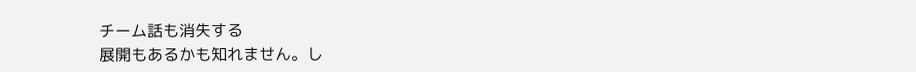チーム話も消失する
展開もあるかも知れません。し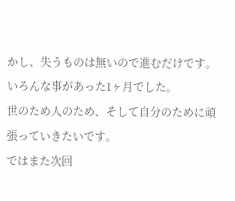かし、失うものは無いので進むだけです。
いろんな事があった1ヶ月でした。
世のため人のため、そして自分のために頑張っていきたいです。
ではまた次回